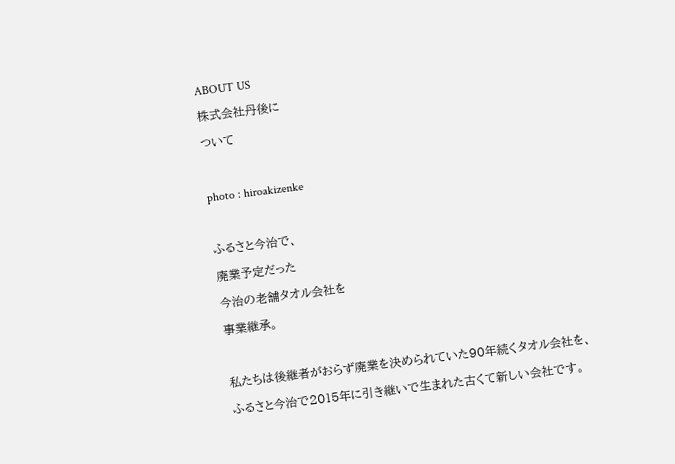ABOUT US
株式会社丹後に
ついて

photo : hiroakizenke

ふるさと今治で、
廃業予定だった
今治の老舗タオル会社を
事業継承。

私たちは後継者がおらず廃業を決められていた90年続くタオル会社を、
ふるさと今治で2015年に引き継いで生まれた古くて新しい会社です。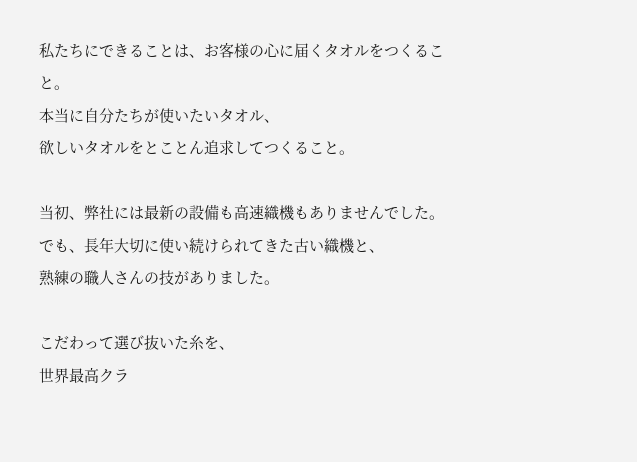私たちにできることは、お客様の心に届くタオルをつくること。
本当に自分たちが使いたいタオル、
欲しいタオルをとことん追求してつくること。

当初、弊社には最新の設備も高速織機もありませんでした。
でも、長年大切に使い続けられてきた古い織機と、
熟練の職人さんの技がありました。

こだわって選び抜いた糸を、
世界最高クラ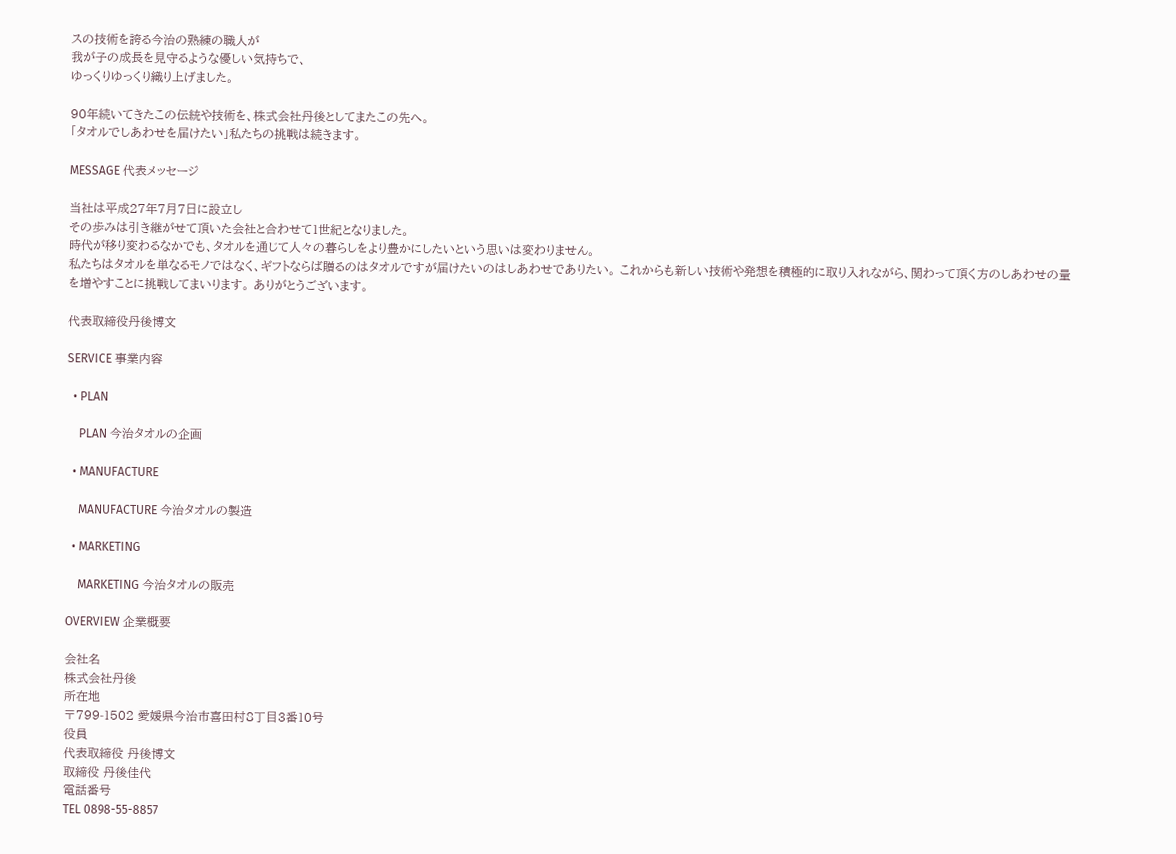スの技術を誇る今治の熟練の職人が
我が子の成長を見守るような優しい気持ちで、
ゆっくりゆっくり織り上げました。

90年続いてきたこの伝統や技術を、株式会社丹後としてまたこの先へ。
「タオルでしあわせを届けたい」私たちの挑戦は続きます。

MESSAGE 代表メッセージ

当社は平成27年7月7日に設立し
その歩みは引き継がせて頂いた会社と合わせて1世紀となりました。
時代が移り変わるなかでも、タオルを通じて人々の暮らしをより豊かにしたいという思いは変わりません。
私たちはタオルを単なるモノではなく、ギフトならば贈るのはタオルですが届けたいのはしあわせでありたい。 これからも新しい技術や発想を積極的に取り入れながら、関わって頂く方のしあわせの量を増やすことに挑戦してまいります。 ありがとうございます。

代表取締役丹後博文

SERVICE 事業内容

  • PLAN

    PLAN 今治タオルの企画

  • MANUFACTURE

    MANUFACTURE 今治タオルの製造

  • MARKETING

    MARKETING 今治タオルの販売

OVERVIEW 企業概要

会社名
株式会社丹後
所在地
〒799-1502 愛媛県今治市喜田村8丁目3番10号
役員
代表取締役 丹後博文
取締役 丹後佳代
電話番号
TEL 0898-55-8857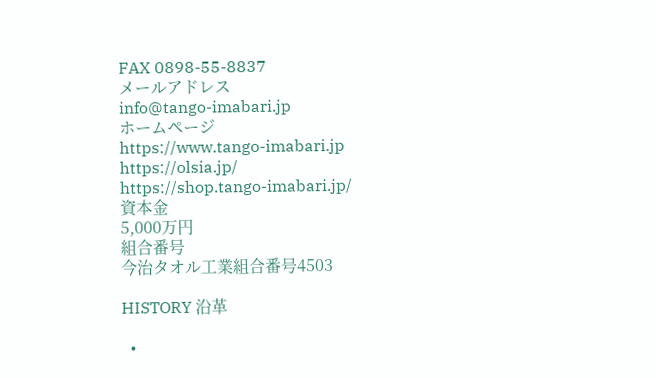FAX 0898-55-8837
メールアドレス
info@tango-imabari.jp
ホームページ
https://www.tango-imabari.jp
https://olsia.jp/
https://shop.tango-imabari.jp/
資本金
5,000万円
組合番号
今治タオル工業組合番号4503

HISTORY 沿革

  •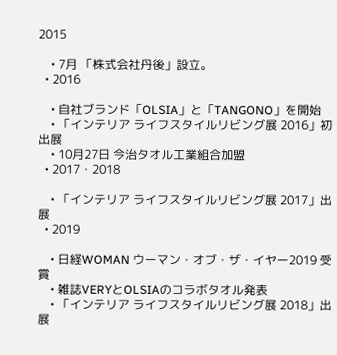2015

    • 7月 「株式会社丹後」設立。
  • 2016

    • 自社ブランド「OLSIA」と「TANGONO」を開始
    • 「インテリア ライフスタイルリビング展 2016」初出展
    • 10月27日 今治タオル工業組合加盟
  • 2017・2018

    • 「インテリア ライフスタイルリビング展 2017」出展
  • 2019

    • 日経WOMAN ウーマン・オブ・ザ・イヤー2019 受賞
    • 雑誌VERYとOLSIAのコラボタオル発表
    • 「インテリア ライフスタイルリビング展 2018」出展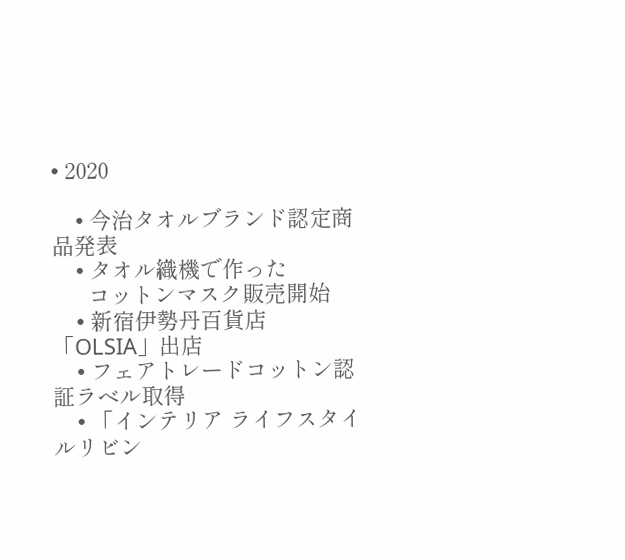• 2020

    • 今治タオルブランド認定商品発表
    • タオル織機で作った
      コットンマスク販売開始
    • 新宿伊勢丹百貨店 「OLSIA」出店
    • フェアトレードコットン認証ラベル取得
    • 「インテリア ライフスタイルリビン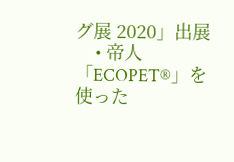グ展 2020」出展
    • 帝人「ECOPET®」を使った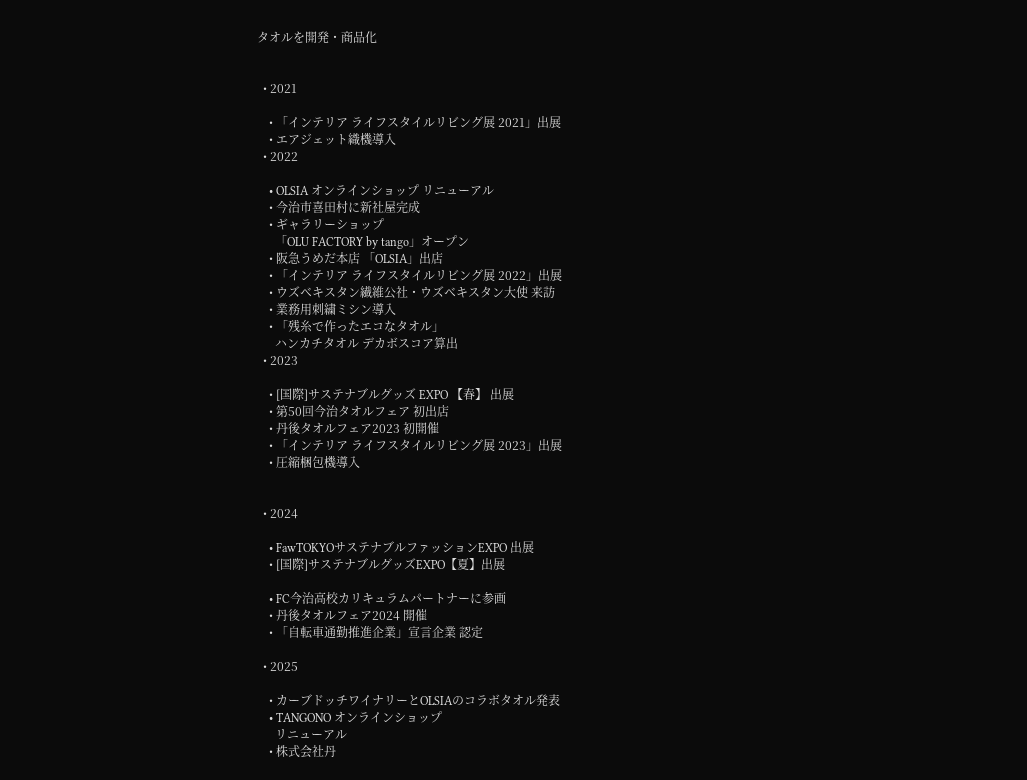タオルを開発・商品化


  • 2021

    • 「インテリア ライフスタイルリビング展 2021」出展
    • エアジェット織機導入
  • 2022

    • OLSIA オンラインショップ リニューアル
    • 今治市喜田村に新社屋完成
    • ギャラリーショップ
      「OLU FACTORY by tango」オープン
    • 阪急うめだ本店 「OLSIA」出店
    • 「インテリア ライフスタイルリビング展 2022」出展
    • ウズベキスタン繊維公社・ウズベキスタン大使 来訪
    • 業務用刺繍ミシン導入
    • 「残糸で作ったエコなタオル」
      ハンカチタオル デカボスコア算出
  • 2023

    • [国際]サステナブルグッズ EXPO 【春】 出展
    • 第50回今治タオルフェア 初出店
    • 丹後タオルフェア2023 初開催
    • 「インテリア ライフスタイルリビング展 2023」出展
    • 圧縮梱包機導入


  • 2024

    • FawTOKYOサステナブルファッションEXPO 出展
    • [国際]サステナブルグッズEXPO【夏】出展

    • FC今治高校カリキュラムパートナーに参画
    • 丹後タオルフェア2024 開催
    • 「自転車通勤推進企業」宣言企業 認定

  • 2025

    • カーブドッチワイナリーとOLSIAのコラボタオル発表
    • TANGONO オンラインショップ
      リニューアル
    • 株式会社丹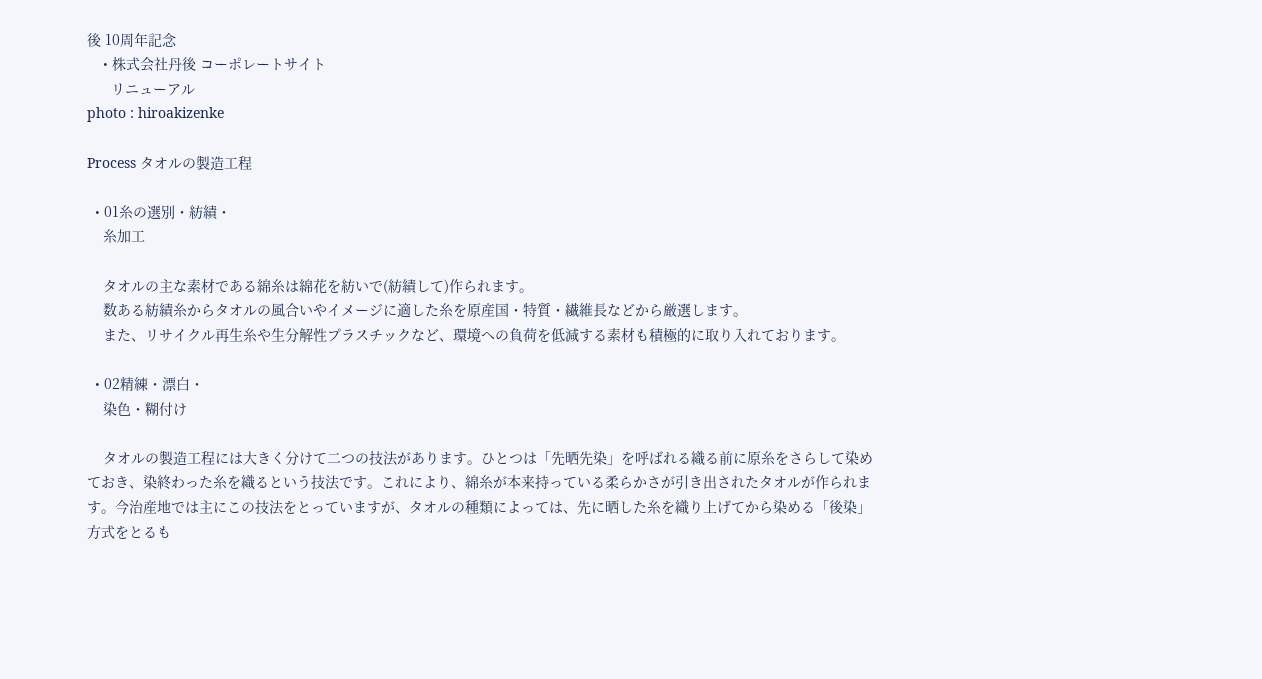後 10周年記念
    • 株式会社丹後 コーポレートサイト
      リニューアル
photo : hiroakizenke

Process タオルの製造工程

  • 01糸の選別・紡績・
    糸加工

    タオルの主な素材である綿糸は綿花を紡いで(紡績して)作られます。
    数ある紡績糸からタオルの風合いやイメージに適した糸を原産国・特質・繊維長などから厳選します。
    また、リサイクル再生糸や生分解性プラスチックなど、環境への負荷を低減する素材も積極的に取り入れております。

  • 02精練・漂白・
    染色・糊付け

    タオルの製造工程には大きく分けて二つの技法があります。ひとつは「先晒先染」を呼ばれる織る前に原糸をさらして染めておき、染終わった糸を織るという技法です。これにより、綿糸が本来持っている柔らかさが引き出されたタオルが作られます。今治産地では主にこの技法をとっていますが、タオルの種類によっては、先に晒した糸を織り上げてから染める「後染」方式をとるも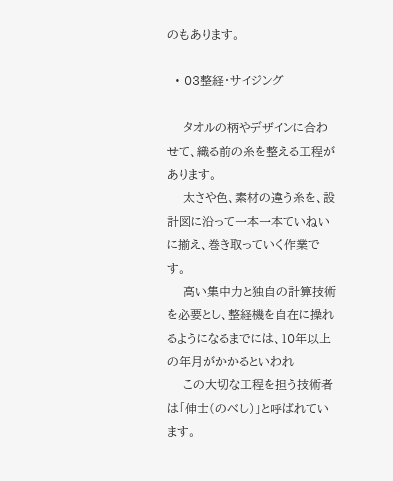のもあります。

  • 03整経・サイジング

    タオルの柄やデザインに合わせて、織る前の糸を整える工程があります。
    太さや色、素材の違う糸を、設計図に沿って一本一本ていねいに揃え、巻き取っていく作業です。
    高い集中力と独自の計算技術を必要とし、整経機を自在に操れるようになるまでには、10年以上の年月がかかるといわれ
    この大切な工程を担う技術者は「伸士(のべし)」と呼ばれています。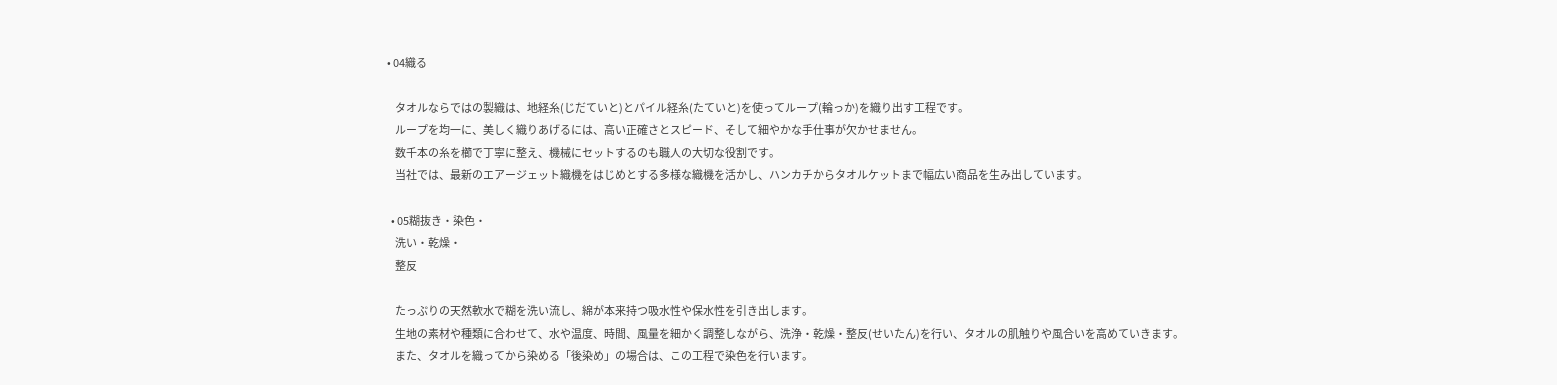• 04織る

    タオルならではの製織は、地経糸(じだていと)とパイル経糸(たていと)を使ってループ(輪っか)を織り出す工程です。
    ループを均一に、美しく織りあげるには、高い正確さとスピード、そして細やかな手仕事が欠かせません。
    数千本の糸を櫛で丁寧に整え、機械にセットするのも職人の大切な役割です。
    当社では、最新のエアージェット織機をはじめとする多様な織機を活かし、ハンカチからタオルケットまで幅広い商品を生み出しています。

  • 05糊抜き・染色・
    洗い・乾燥・
    整反

    たっぷりの天然軟水で糊を洗い流し、綿が本来持つ吸水性や保水性を引き出します。
    生地の素材や種類に合わせて、水や温度、時間、風量を細かく調整しながら、洗浄・乾燥・整反(せいたん)を行い、タオルの肌触りや風合いを高めていきます。
    また、タオルを織ってから染める「後染め」の場合は、この工程で染色を行います。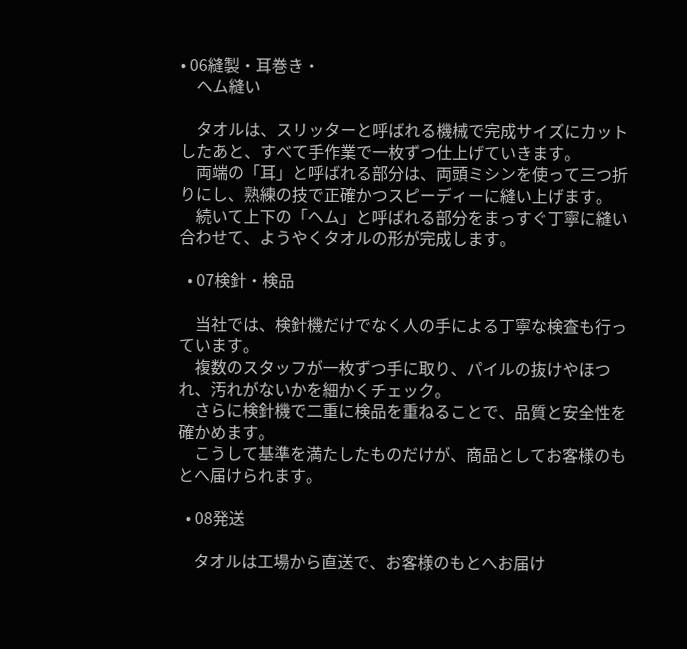• 06縫製・耳巻き・
    ヘム縫い

    タオルは、スリッターと呼ばれる機械で完成サイズにカットしたあと、すべて手作業で一枚ずつ仕上げていきます。
    両端の「耳」と呼ばれる部分は、両頭ミシンを使って三つ折りにし、熟練の技で正確かつスピーディーに縫い上げます。
    続いて上下の「ヘム」と呼ばれる部分をまっすぐ丁寧に縫い合わせて、ようやくタオルの形が完成します。

  • 07検針・検品

    当社では、検針機だけでなく人の手による丁寧な検査も行っています。
    複数のスタッフが一枚ずつ手に取り、パイルの抜けやほつれ、汚れがないかを細かくチェック。
    さらに検針機で二重に検品を重ねることで、品質と安全性を確かめます。
    こうして基準を満たしたものだけが、商品としてお客様のもとへ届けられます。

  • 08発送

    タオルは工場から直送で、お客様のもとへお届け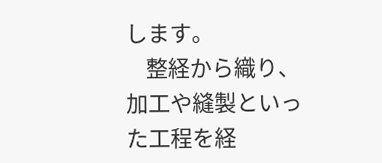します。
    整経から織り、加工や縫製といった工程を経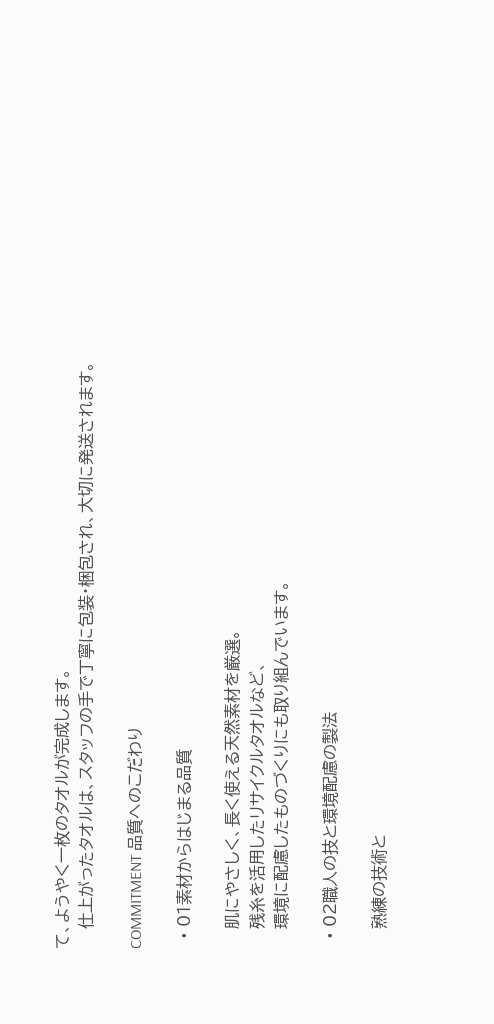て、ようやく一枚のタオルが完成します。
    仕上がったタオルは、スタッフの手で丁寧に包装・梱包され、大切に発送されます。

COMMITMENT 品質へのこだわり

  • 01素材からはじまる品質

    肌にやさしく、長く使える天然素材を厳選。
    残糸を活用したリサイクルタオルなど、
    環境に配慮したものづくりにも取り組んでいます。

  • 02職人の技と環境配慮の製法

    熟練の技術と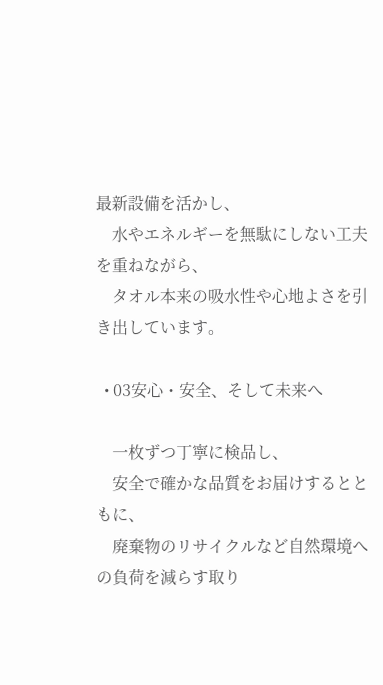最新設備を活かし、
    水やエネルギーを無駄にしない工夫を重ねながら、
    タオル本来の吸水性や心地よさを引き出しています。

  • 03安心・安全、そして未来へ

    一枚ずつ丁寧に検品し、
    安全で確かな品質をお届けするとともに、
    廃棄物のリサイクルなど自然環境への負荷を減らす取り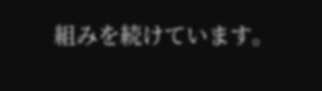組みを続けています。